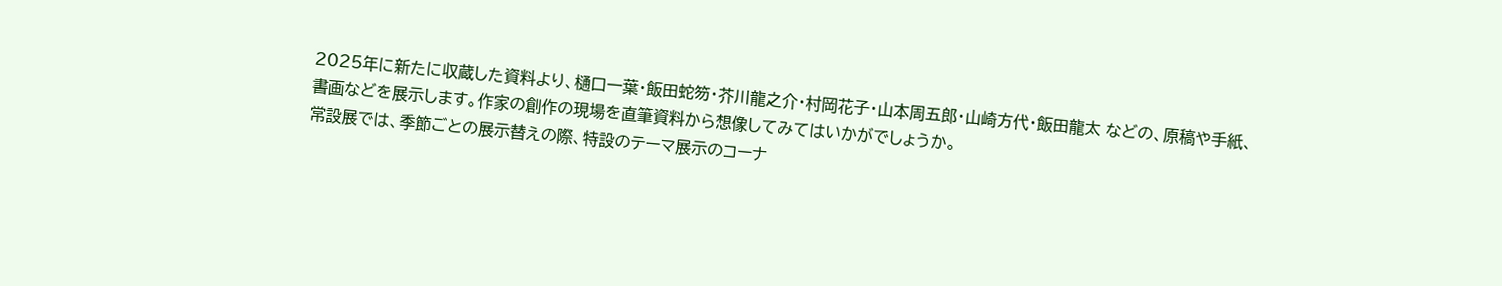2025年に新たに収蔵した資料より、樋口一葉・飯田蛇笏・芥川龍之介・村岡花子・山本周五郎・山崎方代・飯田龍太 などの、原稿や手紙、書画などを展示します。作家の創作の現場を直筆資料から想像してみてはいかがでしょうか。
常設展では、季節ごとの展示替えの際、特設のテーマ展示のコーナ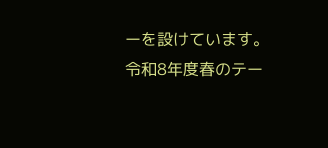ーを設けています。
令和8年度春のテー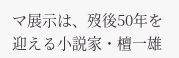マ展示は、歿後50年を迎える小説家・檀一雄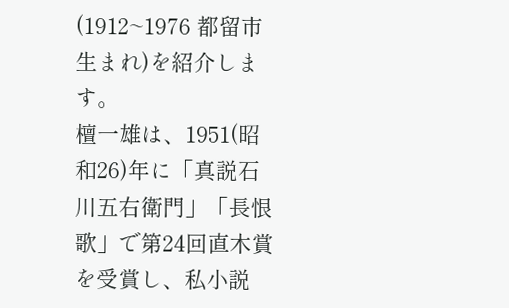(1912~1976 都留市生まれ)を紹介します。
檀一雄は、1951(昭和26)年に「真説石川五右衛門」「長恨歌」で第24回直木賞を受賞し、私小説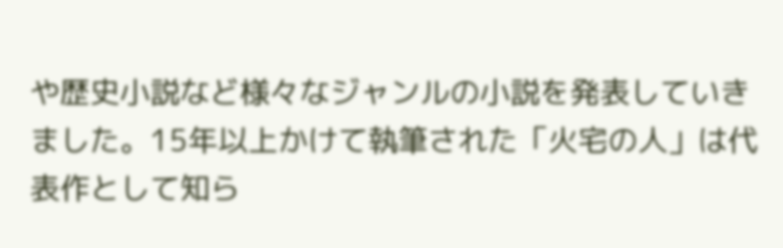や歴史小説など様々なジャンルの小説を発表していきました。15年以上かけて執筆された「火宅の人」は代表作として知ら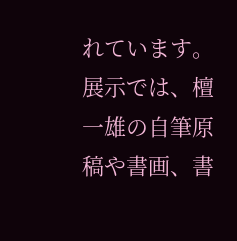れています。
展示では、檀一雄の自筆原稿や書画、書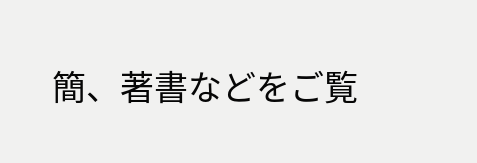簡、著書などをご覧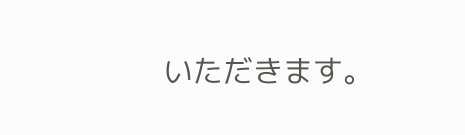いただきます。